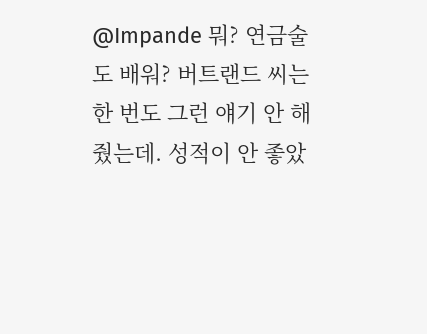@Impande 뭐? 연금술도 배워? 버트랜드 씨는 한 번도 그런 얘기 안 해줬는데. 성적이 안 좋았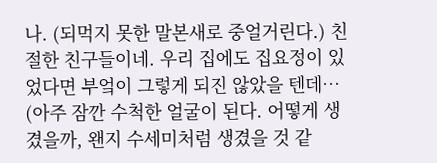나. (되먹지 못한 말본새로 중얼거린다.) 친절한 친구들이네. 우리 집에도 집요정이 있었다면 부엌이 그렇게 되진 않았을 텐데… (아주 잠깐 수척한 얼굴이 된다. 어떻게 생겼을까, 왠지 수세미처럼 생겼을 것 같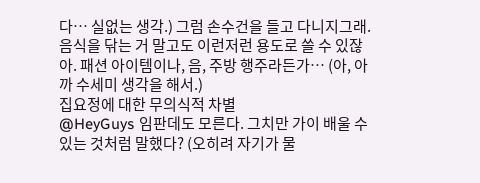다… 실없는 생각.) 그럼 손수건을 들고 다니지그래. 음식을 닦는 거 말고도 이런저런 용도로 쓸 수 있잖아. 패션 아이템이나, 음, 주방 행주라든가… (아, 아까 수세미 생각을 해서.)
집요정에 대한 무의식적 차별
@HeyGuys 임판데도 모른다. 그치만 가이 배울 수 있는 것처럼 말했다? (오히려 자기가 물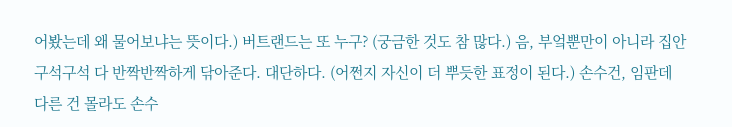어봤는데 왜 물어보냐는 뜻이다.) 버트랜드는 또 누구? (궁금한 것도 참 많다.) 음, 부엌뿐만이 아니라 집안 구석구석 다 반짝반짝하게 닦아준다. 대단하다. (어쩐지 자신이 더 뿌듯한 표정이 된다.) 손수건, 임판데 다른 건 몰라도 손수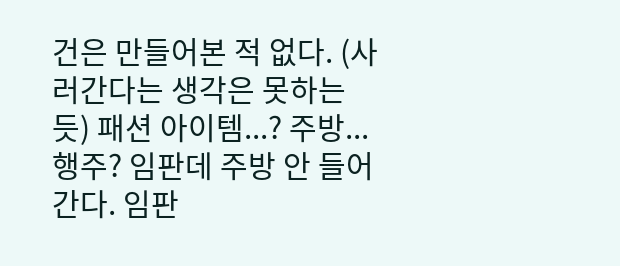건은 만들어본 적 없다. (사러간다는 생각은 못하는 듯) 패션 아이템...? 주방... 행주? 임판데 주방 안 들어간다. 임판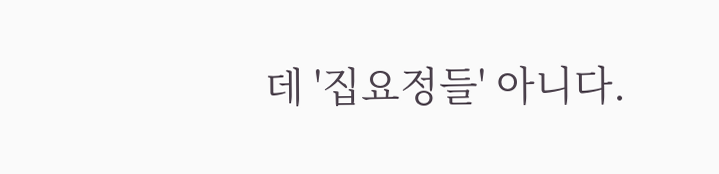데 '집요정들' 아니다.